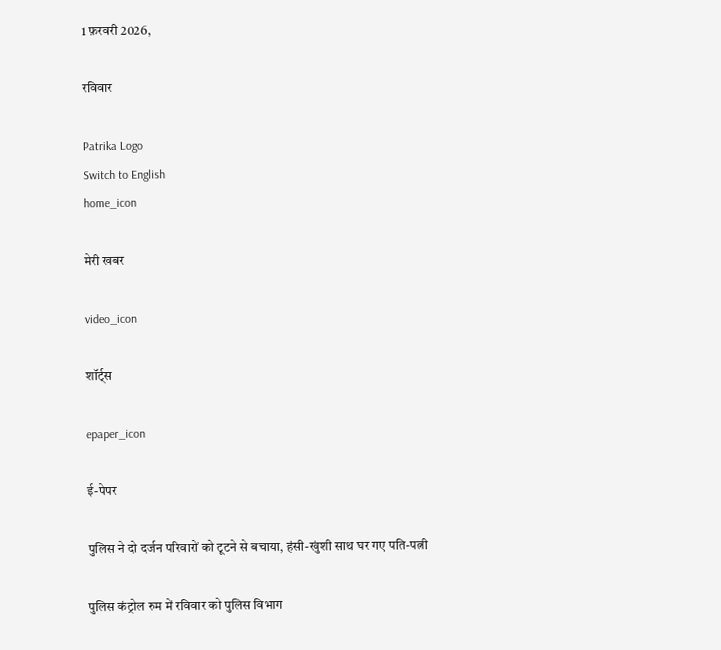1 फ़रवरी 2026,

रविवार

Patrika Logo
Switch to English
home_icon

मेरी खबर

video_icon

शॉर्ट्स

epaper_icon

ई-पेपर

पुलिस ने दो दर्जन परिवारों को टूटने से बचाया, हंसी-खुंशी साथ घर गए पति-पत्नी

पुलिस कंट्रोल रुम में रविवार को पुलिस विभाग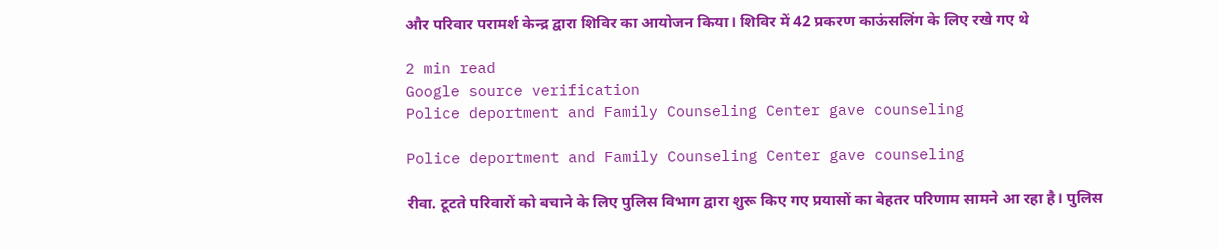और परिवार परामर्श केन्द्र द्वारा शिविर का आयोजन किया। शिविर में 42 प्रकरण काऊंसलिंग के लिए रखे गए थे

2 min read
Google source verification
Police deportment and Family Counseling Center gave counseling

Police deportment and Family Counseling Center gave counseling

रीवा. टूटते परिवारों को बचाने के लिए पुलिस विभाग द्वारा शुरू किए गए प्रयासों का बेहतर परिणाम सामने आ रहा है। पुलिस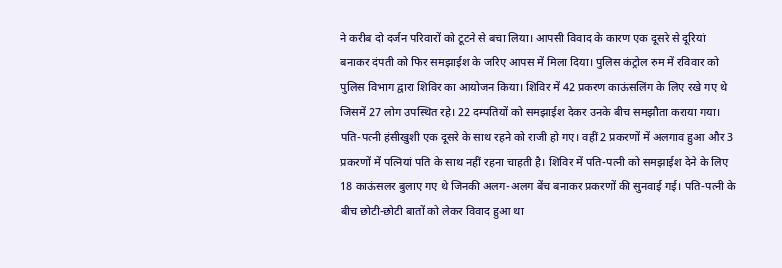ने करीब दो दर्जन परिवारों को टूटने से बचा लिया। आपसी विवाद के कारण एक दूसरे से दूरियां बनाकर दंपती को फिर समझाईश के जरिए आपस में मिला दिया। पुलिस कंट्रोल रुम में रविवार को पुलिस विभाग द्वारा शिविर का आयोजन किया। शिविर में 42 प्रकरण काऊंसलिंग के लिए रखे गए थे जिसमें 27 लोग उपस्थित रहे। 22 दम्पतियों को समझाईश देकर उनके बीच समझौता कराया गया। पति-पत्नी हंसीखुशी एक दूसरे के साथ रहने को राजी हो गए। वहीं 2 प्रकरणों में अलगाव हुआ और 3 प्रकरणों में पत्नियां पति के साथ नहीं रहना चाहती है। शिविर में पति-पत्नी को समझाईश देने के लिए 18 काऊंसलर बुलाए गए थे जिनकी अलग-अलग बेंच बनाकर प्रकरणों की सुनवाई गई। पति-पत्नी के बीच छोटी-छोटी बातों को लेकर विवाद हुआ था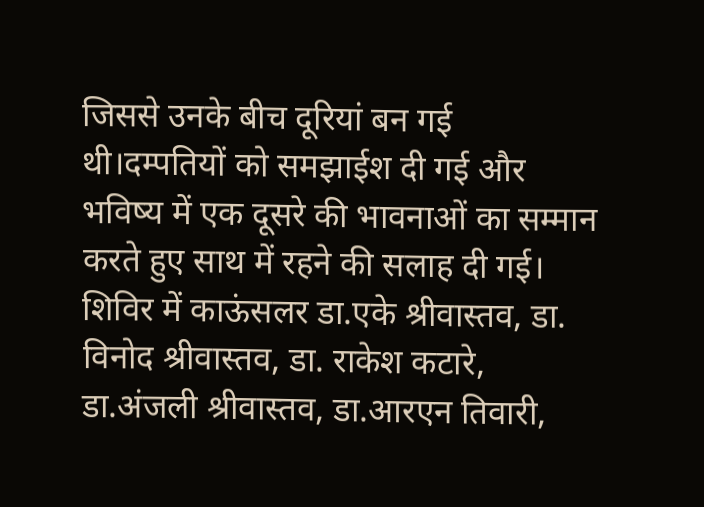जिससे उनके बीच दूरियां बन गई थी।दम्पतियों को समझाईश दी गई और भविष्य में एक दूसरे की भावनाओं का सम्मान करते हुए साथ में रहने की सलाह दी गई। शिविर में काऊंसलर डा.एके श्रीवास्तव, डा. विनोद श्रीवास्तव, डा. राकेश कटारे, डा.अंजली श्रीवास्तव, डा.आरएन तिवारी,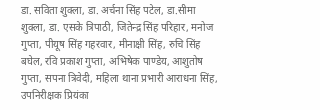डा. सविता शुक्ला, डा. अर्चना सिंह पटेल, डा.सीमा शुक्ला, डा. एसके त्रिपाठी, जितेन्द्र सिंह परिहार, मनोज गुप्ता, पीयूष सिंह गहरवार, मीनाक्षी सिंह, रुचि सिंह बघेल, रवि प्रकाश गुप्ता, अभिषेक पाण्डेय, आशुतोष गुप्ता, सपना त्रिवेदी, महिला थाना प्रभारी आराधना सिंह, उपनिरीक्षक प्रियंका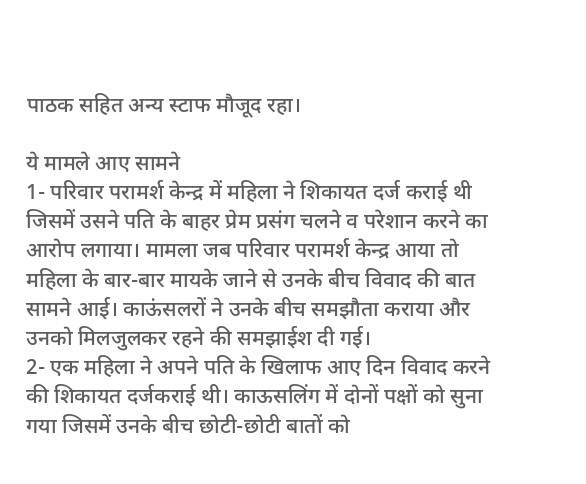पाठक सहित अन्य स्टाफ मौजूद रहा।

ये मामले आए सामने
1- परिवार परामर्श केन्द्र में महिला ने शिकायत दर्ज कराई थी जिसमें उसने पति के बाहर प्रेम प्रसंग चलने व परेशान करने का आरोप लगाया। मामला जब परिवार परामर्श केन्द्र आया तो महिला के बार-बार मायके जाने से उनके बीच विवाद की बात सामने आई। काऊंसलरों ने उनके बीच समझौता कराया और उनको मिलजुलकर रहने की समझाईश दी गई।
2- एक महिला ने अपने पति के खिलाफ आए दिन विवाद करने की शिकायत दर्जकराई थी। काऊसलिंग में दोनों पक्षों को सुना गया जिसमें उनके बीच छोटी-छोटी बातों को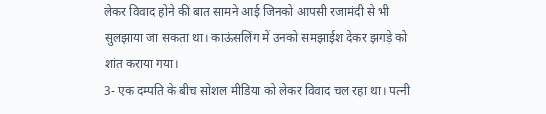लेकर विवाद होने की बात सामने आई जिनको आपसी रजामंदी से भी सुलझाया जा सकता था। काऊंसलिंग में उनको समझाईश देकर झगड़े को शांत कराया गया।
3- एक दम्पति के बीच सोशल मीडिया को लेकर विवाद चल रहा था। पत्नी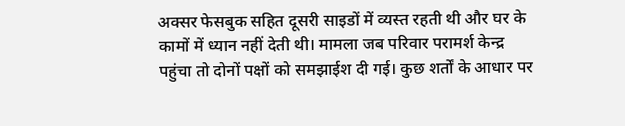अक्सर फेसबुक सहित दूसरी साइडों में व्यस्त रहती थी और घर के कामों में ध्यान नहीं देती थी। मामला जब परिवार परामर्श केन्द्र पहुंचा तो दोनों पक्षों को समझाईश दी गई। कुछ शर्तों के आधार पर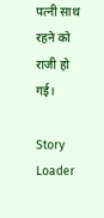पत्नी साथ रहने को राजी हो गई।

Story Loader